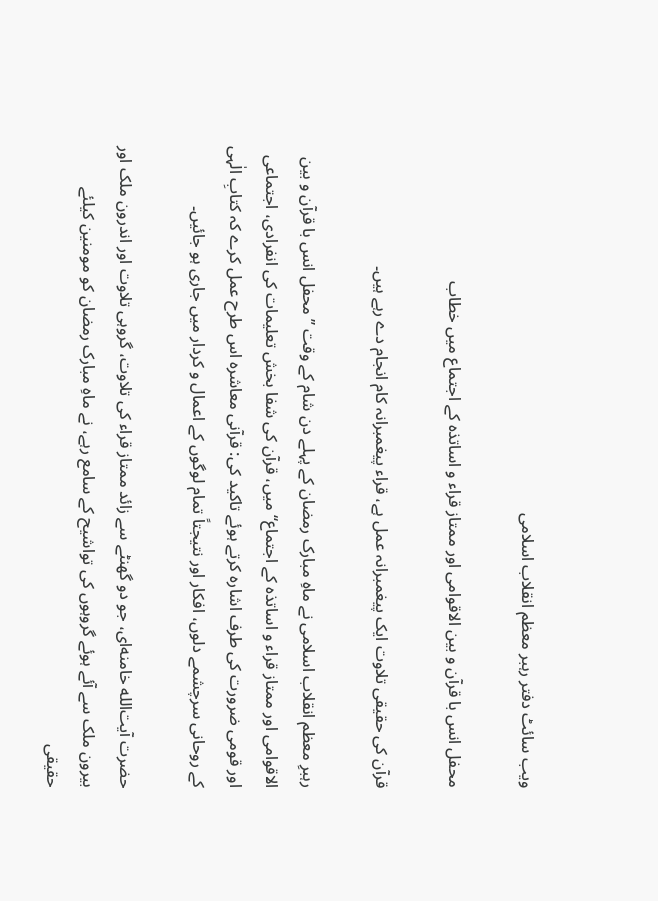ویب سائٹ دفتر رہبر معظم انقلاب اسلامی

محفل انس با قرآن و بین الاقوامی اور ممتاز قراء و اساتذہ کے اجتماع میں خطاب

قرآن کی حقیقی تلاوت ایک پیغمبرانہ عمل ہے، قراء پیغمبرانہ کام انجام دے رہے ہیں۔

رہبرِ معظم انقلاب اسلامی نے ماہِ مبارک رمضان کے پہلے دن شام کے وقت ’’محفل انس با قرآن و بین الاقوامی اور ممتاز قراء و اساتذہ کے اجتماع‘‘ میں، قرآن کی شفا بخش تعلیمات کی انفرادی، اجتماعی اور قومی ضرورت کی طرف اشارہ کرتے ہوئے تاکید کی: قرآنی معاشرہ اس طرح عمل کرے کہ کتابِ الٰہی کے روحانی سرچشمے دلوں، افکار اور نتیجتاً تمام لوگوں کے اعمال و کردار میں جاری ہو جائیں۔

حضرت آیت‌الله خامنه‌ای، جو دو گھنٹے سے زائد ممتاز قراء کی تلاوت، گروہی تلاوت اور اندرون ملک اور بیرون ملک سے آئے ہوئے گروہوں کی تواشیح کے سامع رہے، نے ماہِ مبارک رمضان کو مومنین کیلئے حقیقی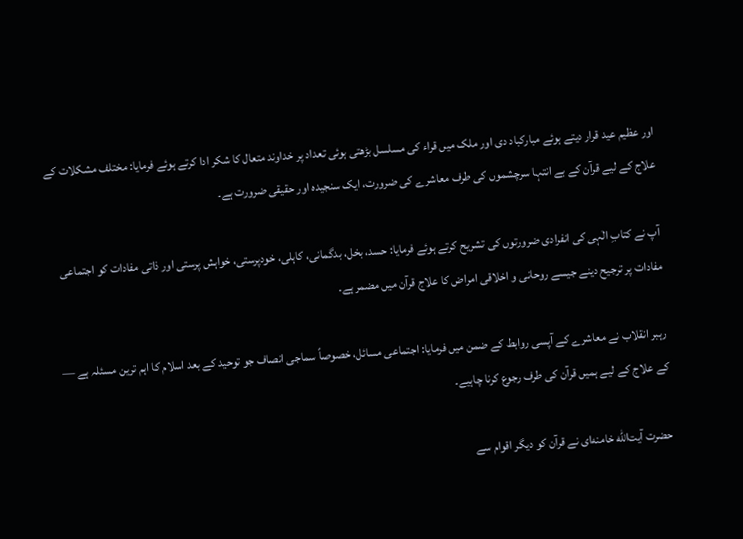اور عظیم عید قرار دیتے ہوئے مبارکباد دی اور ملک میں قراء کی مسلسل بڑھتی ہوئی تعداد پر خداوند متعال کا شکر ادا کرتے ہوئے فرمایا: مختلف مشکلات کے علاج کے لیے قرآن کے بے انتہا سرچشموں کی طرف معاشرے کی ضرورت، ایک سنجیدہ اور حقیقی ضرورت ہے۔

آپ نے کتابِ الٰہی کی انفرادی ضرورتوں کی تشریح کرتے ہوئے فرمایا: حسد، بخل، بدگمانی، کاہلی، خودپرستی، خواہش پرستی اور ذاتی مفادات کو اجتماعی مفادات پر ترجیح دینے جیسے روحانی و اخلاقی امراض کا علاج قرآن میں مضمر ہے۔

رہبر انقلاب نے معاشرے کے آپسی روابط کے ضمن میں فرمایا: اجتماعی مسائل، خصوصاً سماجی انصاف جو توحید کے بعد اسلام کا اہم ترین مسئلہ ہے — کے علاج کے لیے ہمیں قرآن کی طرف رجوع کرنا چاہیے۔

حضرت آیت‌الله خامنه‌ای نے قرآن کو دیگر اقوام سے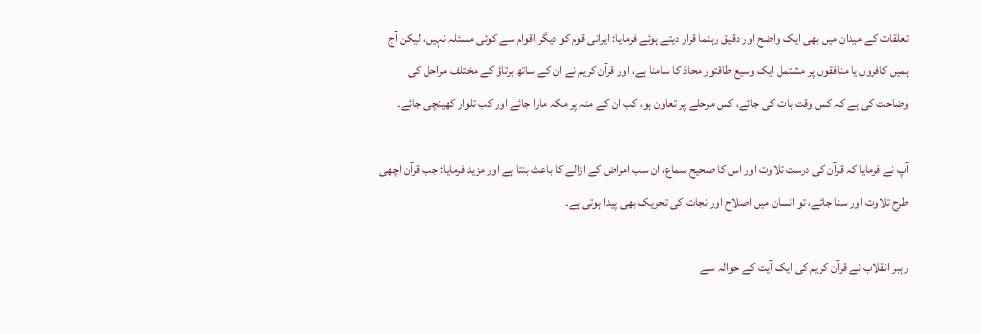تعلقات کے میدان میں بھی ایک واضح اور دقیق رہنما قرار دیتے ہوئے فرمایا: ایرانی قوم کو دیگر اقوام سے کوئی مسئلہ نہیں، لیکن آج ہمیں کافروں یا منافقوں پر مشتمل ایک وسیع طاقتور محاذ کا سامنا ہے، اور قرآن کریم نے ان کے ساتھ برتاؤ کے مختلف مراحل کی وضاحت کی ہے کہ کس وقت بات کی جائے، کس مرحلے پر تعاون ہو، کب ان کے منہ پر مکہ مارا جائے اور کب تلوار کھینچی جائے۔

آپ نے فرمایا کہ قرآن کی درست تلاوت اور اس کا صحیح سماع، ان سب امراض کے ازالے کا باعث بنتا ہے اور مزید فرمایا: جب قرآن اچھی طرح تلاوت اور سنا جائے، تو انسان میں اصلاح اور نجات کی تحریک بھی پیدا ہوتی ہے۔

رہبر انقلاب نے قرآن کریم کی ایک آیت کے حوالہ سے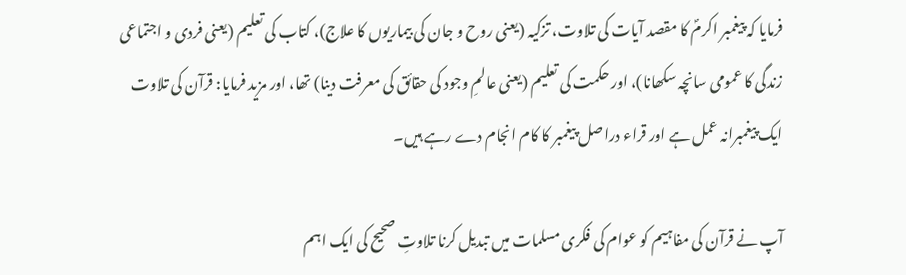فرمایا کہ پیغمبر اکرمؐ کا مقصد آیات کی تلاوت، تزکیہ (یعنی روح و جان کی بیماریوں کا علاج)، کتاب کی تعلیم (یعنی فردی و اجتماعی زندگی کا عمومی سانچہ سکھانا)، اور حکمت کی تعلیم (یعنی عالمِ وجود کی حقائق کی معرفت دینا) تھا، اور مزید فرمایا: قرآن کی تلاوت ایک پیغمبرانہ عمل ہے اور قراء دراصل پیغمبر کا کام انجام دے رہے ہیں۔

آپ نے قرآن کی مفاہیم کو عوام کی فکری مسلمات میں تبدیل کرنا تلاوتِ صحیح کی ایک اہم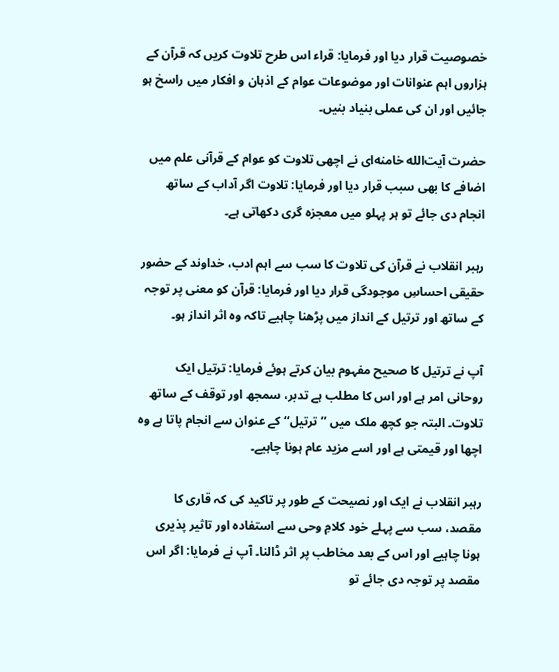خصوصیت قرار دیا اور فرمایا: قراء اس طرح تلاوت کریں کہ قرآن کے ہزاروں اہم عنوانات اور موضوعات عوام کے اذہان و افکار میں راسخ ہو جائیں اور ان کی عملی بنیاد بنیں۔

حضرت آیت‌الله خامنه‌ای نے اچھی تلاوت کو عوام کے قرآنی علم میں اضافے کا بھی سبب قرار دیا اور فرمایا: تلاوت اگر آداب کے ساتھ انجام دی جائے تو ہر پہلو میں معجزہ گری دکھاتی ہے۔

رہبر انقلاب نے قرآن کی تلاوت کا سب سے اہم ادب، خداوند کے حضور حقیقی احساسِ موجودگی قرار دیا اور فرمایا: قرآن کو معنی پر توجہ کے ساتھ اور ترتیل کے انداز میں پڑھنا چاہیے تاکہ وہ اثر انداز ہو۔

آپ نے ترتیل کا صحیح مفہوم بیان کرتے ہوئے فرمایا: ترتیل ایک روحانی امر ہے اور اس کا مطلب ہے تدبر، سمجھ اور توقف کے ساتھ تلاوت۔ البتہ جو کچھ ملک میں ’’ترتیل‘‘ کے عنوان سے انجام پاتا ہے وہ اچھا اور قیمتی ہے اور اسے مزید عام ہونا چاہیے۔

رہبر انقلاب نے ایک اور نصیحت کے طور پر تاکید کی کہ قاری کا مقصد، سب سے پہلے خود کلامِ وحی سے استفادہ اور تاثیر پذیری ہونا چاہیے اور اس کے بعد مخاطب پر اثر ڈالنا۔ آپ نے فرمایا: اگر اس مقصد پر توجہ دی جائے تو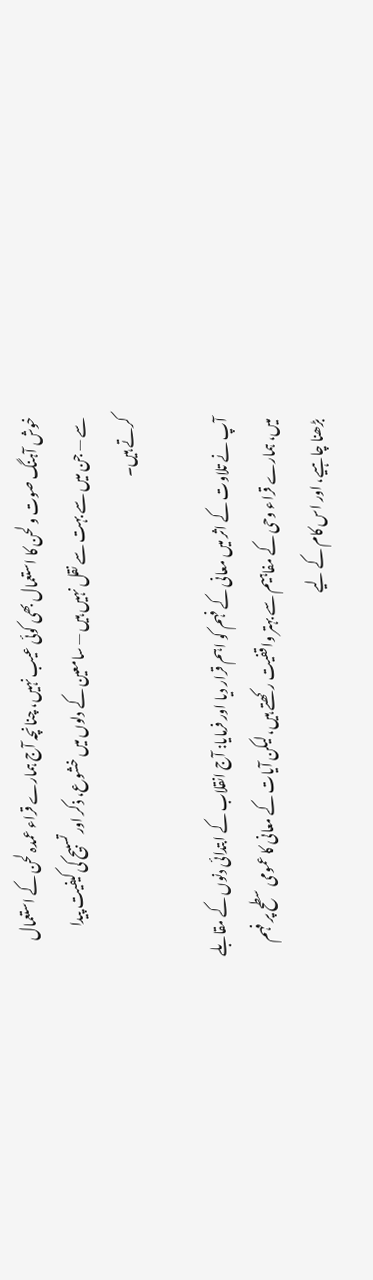خوش آہنگ صوت و لحن کا استعمال بھی کوئی عیب نہیں، چنانچہ آج ہمارے قراء عمدہ لحن کے استعمال سے — جن میں سے بہت سے نقل نہیں ہیں — سامعین کے دلوں میں خشوع، ذکر اور تسبیح کی کیفیت پیدا کرتے ہیں۔

آپ نے تلاوت کے اثر میں معانی کے فہم کو اہم قرار دیا اور فرمایا: آج انقلاب کے ابتدائی دنوں کے مقابلے میں، ہمارے قراء وحی کے مفاہیم سے بہتر واقفیت رکھتے ہیں، لیکن آیات کے معانی کا عمومی سطح پر فہم بڑھنا چاہیے، اور اس کام کے لیے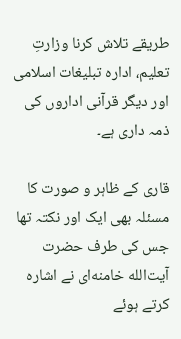طریقے تلاش کرنا وزارتِ تعلیم، ادارہ تبلیغات اسلامی اور دیگر قرآنی اداروں کی ذمہ داری ہے۔

قاری کے ظاہر و صورت کا مسئلہ بھی ایک اور نکتہ تھا جس کی طرف حضرت آیت‌الله خامنه‌ای نے اشارہ کرتے ہوئے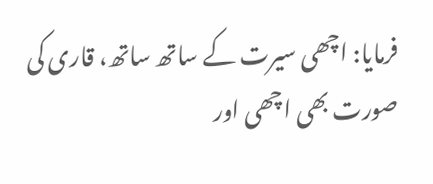فرمایا: اچھی سیرت کے ساتھ ساتھ، قاری کی صورت بھی اچھی اور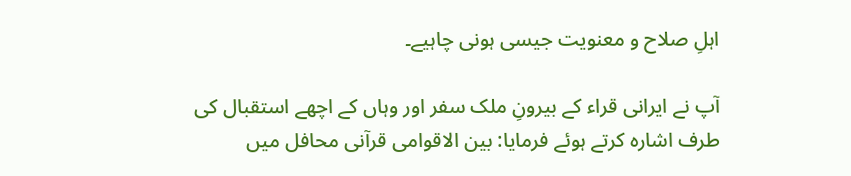اہلِ صلاح و معنویت جیسی ہونی چاہیے۔

آپ نے ایرانی قراء کے بیرونِ ملک سفر اور وہاں کے اچھے استقبال کی طرف اشارہ کرتے ہوئے فرمایا: بین الاقوامی قرآنی محافل میں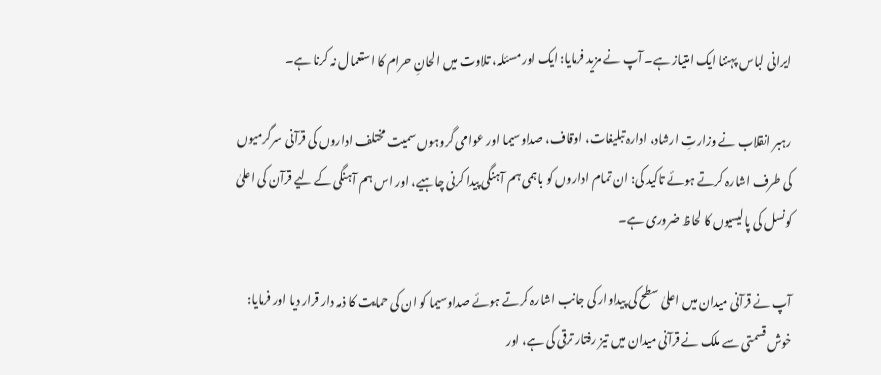ایرانی لباس پہننا ایک امتیاز ہے۔ آپ نے مزید فرمایا: ایک اور مسئلہ، تلاوت میں الحانِ حرام کا استعمال نہ کرنا ہے۔

رہبر انقلاب نے وزارتِ ارشاد، ادارہ تبلیغات، اوقاف، صداوسیما اور عوامی گروہوں سمیت مختلف اداروں کی قرآنی سرگرمیوں کی طرف اشارہ کرتے ہوئے تاکید کی: ان تمام اداروں کو باہمی ہم آہنگی پیدا کرنی چاہیے، اور اس ہم آہنگی کے لیے قرآن کی اعلیٰ کونسل کی پالیسیوں کا لحاظ ضروری ہے۔

آپ نے قرآنی میدان میں اعلیٰ سطح کی پیداوار کی جانب اشارہ کرتے ہوئے صداوسیما کو ان کی حمایت کا ذمہ دار قرار دیا اور فرمایا: خوش قسمتی سے ملک نے قرآنی میدان میں تیز رفتار ترقی کی ہے، اور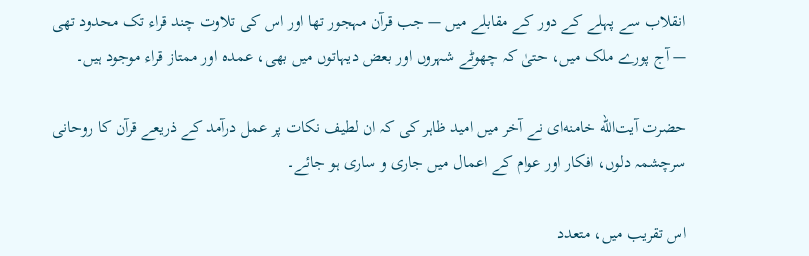انقلاب سے پہلے کے دور کے مقابلے میں — جب قرآن مہجور تھا اور اس کی تلاوت چند قراء تک محدود تھی — آج پورے ملک میں، حتیٰ کہ چھوٹے شہروں اور بعض دیہاتوں میں بھی، عمدہ اور ممتاز قراء موجود ہیں۔

حضرت آیت‌الله خامنه‌ای نے آخر میں امید ظاہر کی کہ ان لطیف نکات پر عمل درآمد کے ذریعے قرآن کا روحانی سرچشمہ دلوں، افکار اور عوام کے اعمال میں جاری و ساری ہو جائے۔

اس تقریب میں، متعدد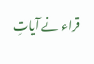قراء نے آیاتِ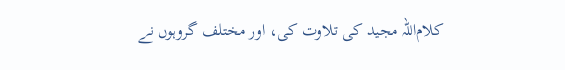کلام‌اللہ مجید کی تلاوت کی، اور مختلف گروہوں نے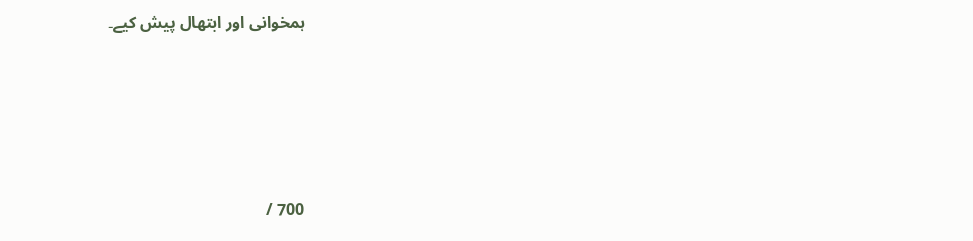ہمخوانی اور ابتهال پیش کیے۔





700 /